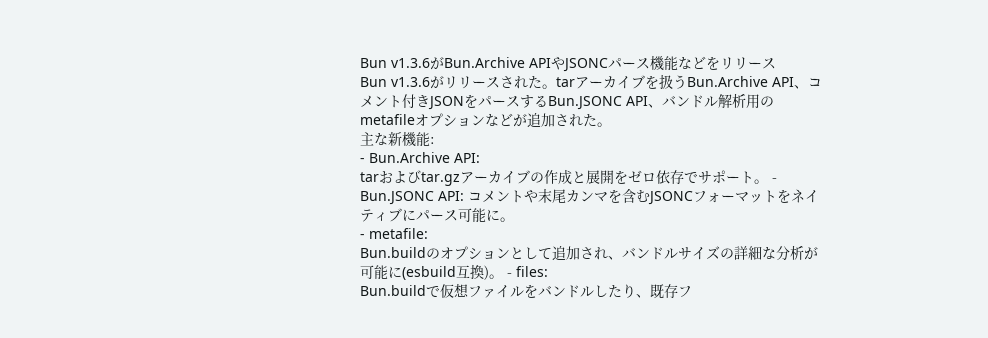Bun v1.3.6がBun.Archive APIやJSONCパース機能などをリリース
Bun v1.3.6がリリースされた。tarアーカイブを扱うBun.Archive API、コメント付きJSONをパースするBun.JSONC API、バンドル解析用のmetafileオプションなどが追加された。
主な新機能:
- Bun.Archive API:
tarおよびtar.gzアーカイブの作成と展開をゼロ依存でサポート。 - Bun.JSONC API: コメントや末尾カンマを含むJSONCフォーマットをネイティブにパース可能に。
- metafile:
Bun.buildのオプションとして追加され、バンドルサイズの詳細な分析が可能に(esbuild互換)。 - files:
Bun.buildで仮想ファイルをバンドルしたり、既存フ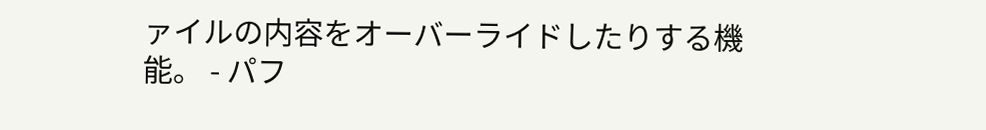ァイルの内容をオーバーライドしたりする機能。 - パフ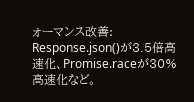ォーマンス改善:
Response.json()が3.5倍高速化、Promise.raceが30%高速化など。